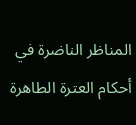المناظر الناضرة في أحکام العترة الطاهرة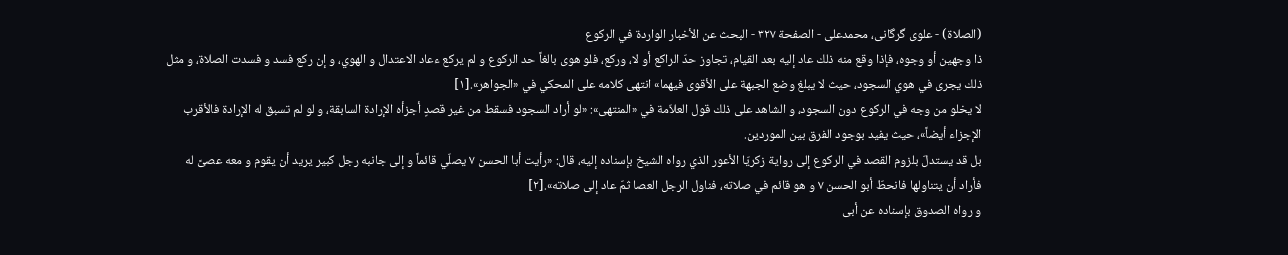(الصلاة) - علوی گرگانی، محمدعلی - الصفحة ٣٢٧ - البحث عن الأخبار الواردة في الركوع
ذا وجهين أو وجوه، فإذا وقع منه ذلك عاد إليه بعد القيام، تجاوز حدّ الراكع أو لا، وركع، فلو هوى بالغاً حد الركوع و لم يركع ءعاد الاعتدال و الهوي، و إن ركع فسد و فسدت الصلاة، و مثل ذلك يجرى في هوي السجود، حيث لا يبلغ وضع الجبهة على الأقوى فيهما» انتهى كلامه على المحكي في «الجواهر».[١]
لا يخلو من وجه في الركوع دون السجود، و الشاهد على ذلك قول العلاّمة في «المنتهى»: «لو أراد السجود فسقط من غير قصدٍ أجزأه الإرادة السابقة، و لو لم تسبق له الإرادة فالأقرب الإجزاء أيضاً»، حيث يفيد بوجود الفرق بين الموردين.
بل قد يستدلّ بلزوم القصد في الركوع إلى رواية زكريّا الأعور الذي رواه الشيخ بإسناده إليه، قال: «رأيت أبا الحسن ٧ يصلّي قائماً و إلى جانبه رجل كبير يريد أن يقوم و معه عصىً له فأراد أن يتناولها فانحطّ أبو الحسن ٧ و هو قائم في صلاته، فناول الرجل العصا ثمّ عاد إلى صلاته».[٢]
و رواه الصدوق بإسناده عن أبى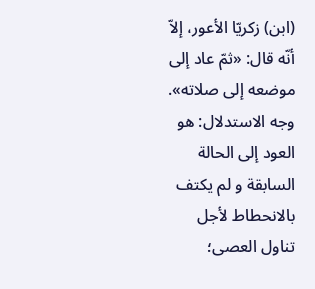(ابن) زكريّا الأعور، إلاّ أنّه قال: «ثمّ عاد إلى موضعه إلى صلاته».
وجه الاستدلال: هو العود إلى الحالة السابقة و لم يكتف بالانحطاط لأجل تناول العصى؛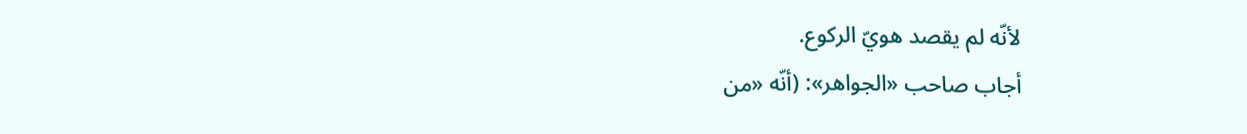لأنّه لم يقصد هويّ الركوع.
أجاب صاحب «الجواهر»: (أنّه «من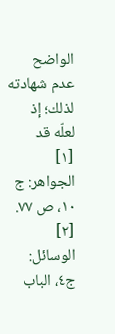الواضح عدم شهادته لذلك؛ إذ لعلّه قد
[١] الجواهر: ج ١٠، ص ٧٧.
[٢] الوسائل: ج٤، الباب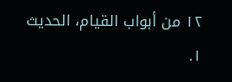١٢ من أبواب القيام، الحديث ١.